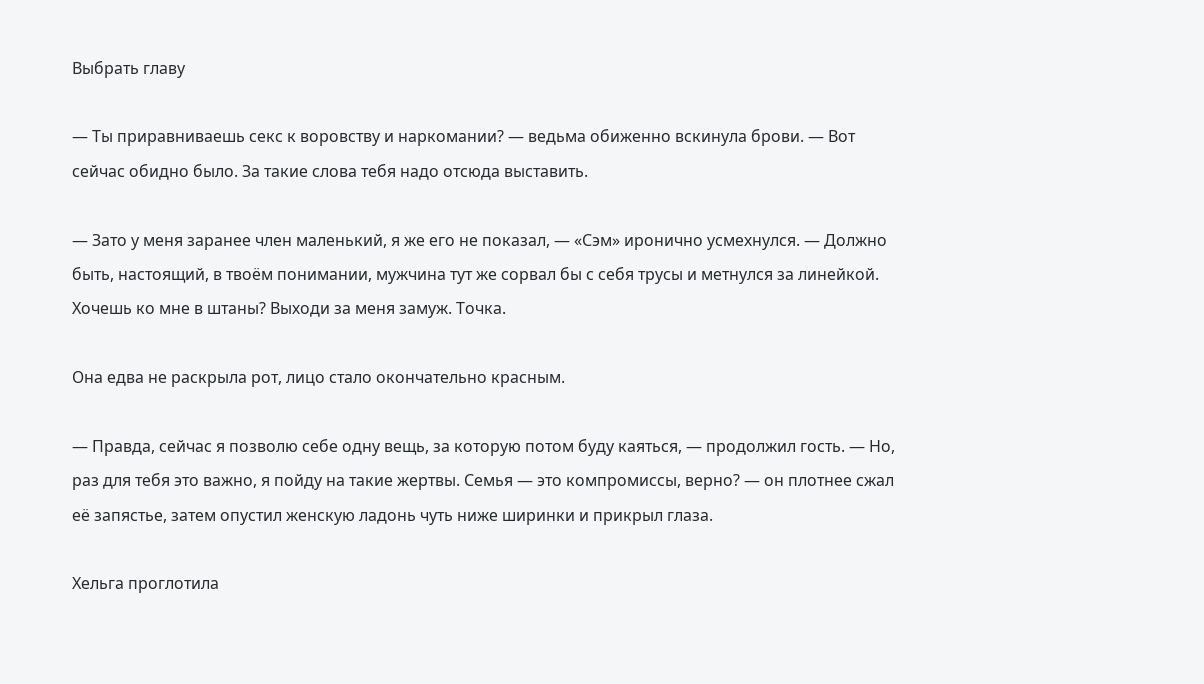Выбрать главу

— Ты приравниваешь секс к воровству и наркомании? — ведьма обиженно вскинула брови. — Вот сейчас обидно было. За такие слова тебя надо отсюда выставить.

— Зато у меня заранее член маленький, я же его не показал, — «Сэм» иронично усмехнулся. — Должно быть, настоящий, в твоём понимании, мужчина тут же сорвал бы с себя трусы и метнулся за линейкой. Хочешь ко мне в штаны? Выходи за меня замуж. Точка.

Она едва не раскрыла рот, лицо стало окончательно красным.

— Правда, сейчас я позволю себе одну вещь, за которую потом буду каяться, — продолжил гость. — Но, раз для тебя это важно, я пойду на такие жертвы. Семья — это компромиссы, верно? — он плотнее сжал её запястье, затем опустил женскую ладонь чуть ниже ширинки и прикрыл глаза.

Хельга проглотила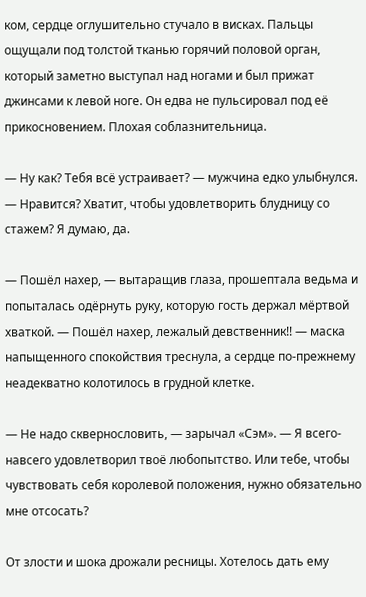ком, сердце оглушительно стучало в висках. Пальцы ощущали под толстой тканью горячий половой орган, который заметно выступал над ногами и был прижат джинсами к левой ноге. Он едва не пульсировал под её прикосновением. Плохая соблазнительница.

— Ну как? Тебя всё устраивает? — мужчина едко улыбнулся. — Нравится? Хватит, чтобы удовлетворить блудницу со стажем? Я думаю, да.

— Пошёл нахер, — вытаращив глаза, прошептала ведьма и попыталась одёрнуть руку, которую гость держал мёртвой хваткой. — Пошёл нахер, лежалый девственник!! — маска напыщенного спокойствия треснула, а сердце по-прежнему неадекватно колотилось в грудной клетке.

— Не надо сквернословить, — зарычал «Сэм». — Я всего-навсего удовлетворил твоё любопытство. Или тебе, чтобы чувствовать себя королевой положения, нужно обязательно мне отсосать?

От злости и шока дрожали ресницы. Хотелось дать ему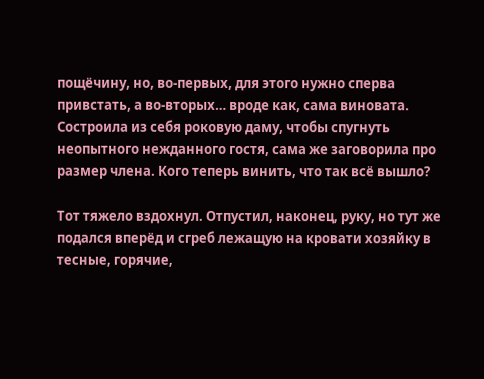пощёчину, но, во-первых, для этого нужно сперва привстать, а во-вторых… вроде как, сама виновата. Состроила из себя роковую даму, чтобы спугнуть неопытного нежданного гостя, сама же заговорила про размер члена. Кого теперь винить, что так всё вышло?

Тот тяжело вздохнул. Отпустил, наконец, руку, но тут же подался вперёд и сгреб лежащую на кровати хозяйку в тесные, горячие,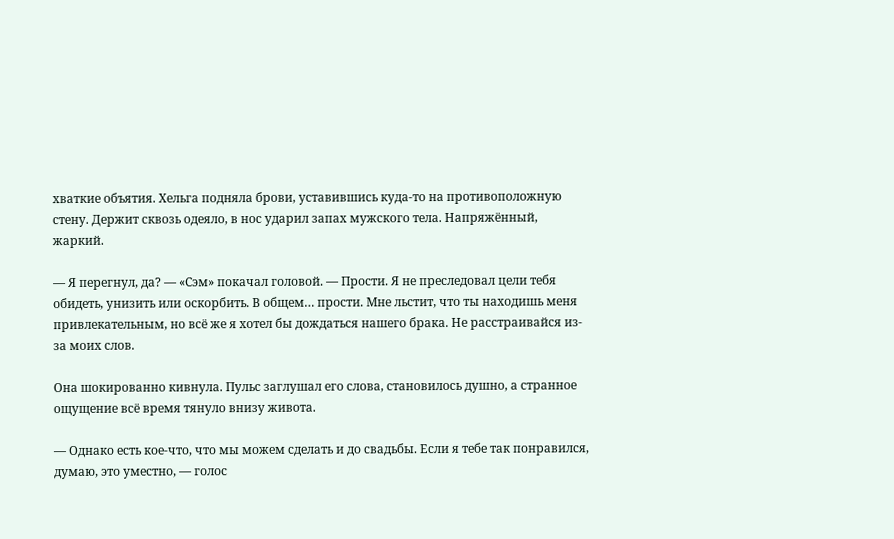хваткие объятия. Хельга подняла брови, уставившись куда-то на противоположную стену. Держит сквозь одеяло, в нос ударил запах мужского тела. Напряжённый, жаркий.

— Я перегнул, да? — «Сэм» покачал головой. — Прости. Я не преследовал цели тебя обидеть, унизить или оскорбить. В общем… прости. Мне льстит, что ты находишь меня привлекательным, но всё же я хотел бы дождаться нашего брака. Не расстраивайся из-за моих слов.

Она шокированно кивнула. Пульс заглушал его слова, становилось душно, а странное ощущение всё время тянуло внизу живота.

— Однако есть кое-что, что мы можем сделать и до свадьбы. Если я тебе так понравился, думаю, это уместно, — голос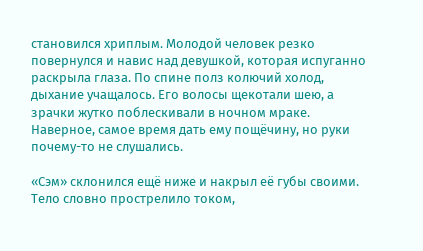становился хриплым. Молодой человек резко повернулся и навис над девушкой, которая испуганно раскрыла глаза. По спине полз колючий холод, дыхание учащалось. Его волосы щекотали шею, а зрачки жутко поблескивали в ночном мраке. Наверное, самое время дать ему пощёчину, но руки почему-то не слушались.

«Сэм» склонился ещё ниже и накрыл её губы своими. Тело словно прострелило током,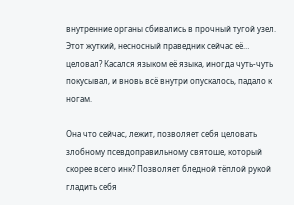внутренние органы сбивались в прочный тугой узел. Этот жуткий, несносный праведник сейчас её… целовал? Касался языком её языка, иногда чуть-чуть покусывал, и вновь всё внутри опускалось, падало к ногам.

Она что сейчас, лежит, позволяет себя целовать злобному псевдоправильному святоше, который скорее всего инк? Позволяет бледной тёплой рукой гладить себя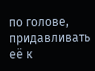по голове, придавливать её к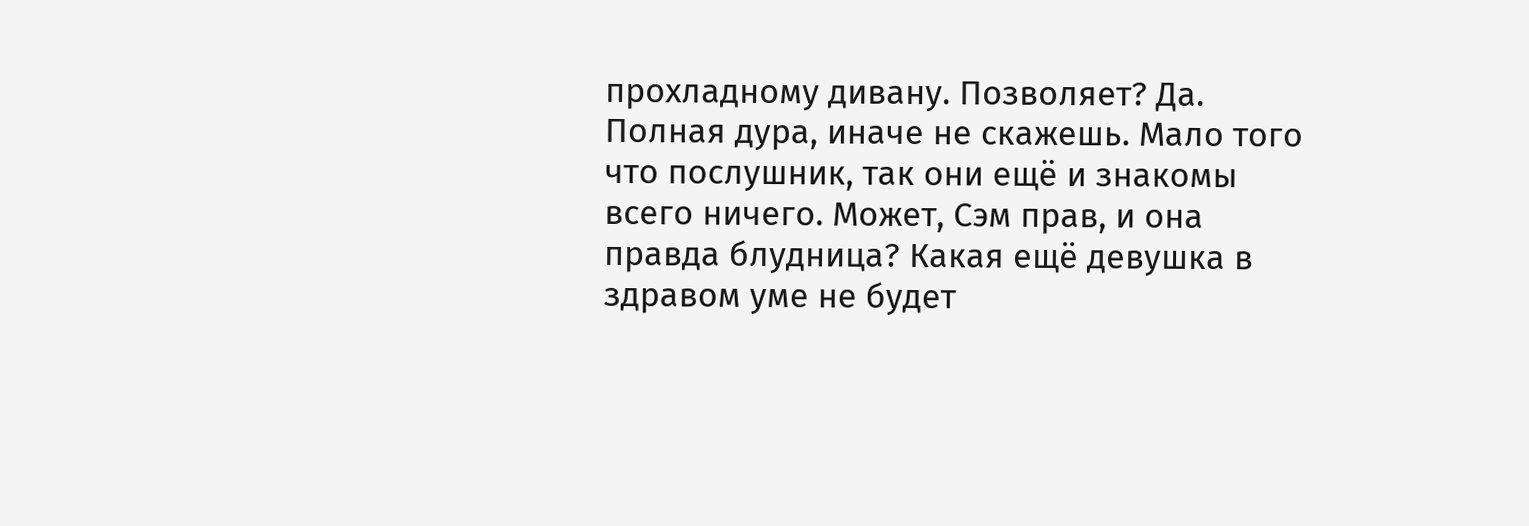прохладному дивану. Позволяет? Да. Полная дура, иначе не скажешь. Мало того что послушник, так они ещё и знакомы всего ничего. Может, Сэм прав, и она правда блудница? Какая ещё девушка в здравом уме не будет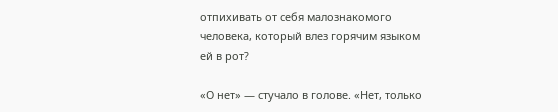отпихивать от себя малознакомого человека, который влез горячим языком ей в рот?

«О нет» — стучало в голове. «Нет, только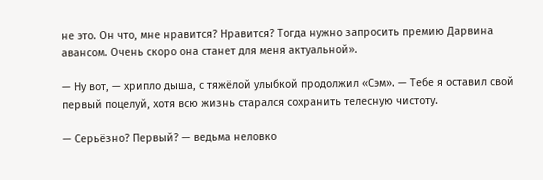не это. Он что, мне нравится? Нравится? Тогда нужно запросить премию Дарвина авансом. Очень скоро она станет для меня актуальной».

— Ну вот, — хрипло дыша, с тяжёлой улыбкой продолжил «Сэм». — Тебе я оставил свой первый поцелуй, хотя всю жизнь старался сохранить телесную чистоту.

— Серьёзно? Первый? — ведьма неловко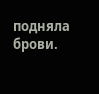подняла брови.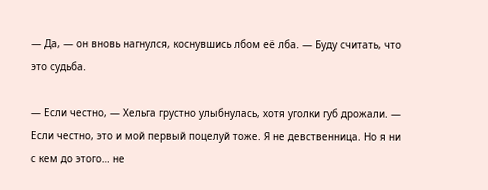— Да, — он вновь нагнулся, коснувшись лбом её лба. — Буду считать, что это судьба.

— Если честно, — Хельга грустно улыбнулась, хотя уголки губ дрожали. — Если честно, это и мой первый поцелуй тоже. Я не девственница. Но я ни с кем до этого… не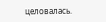целовалась.